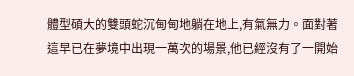體型碩大的雙頭蛇沉甸甸地躺在地上,有氣無力。面對著這早已在夢境中出現一萬次的場景,他已經沒有了一開始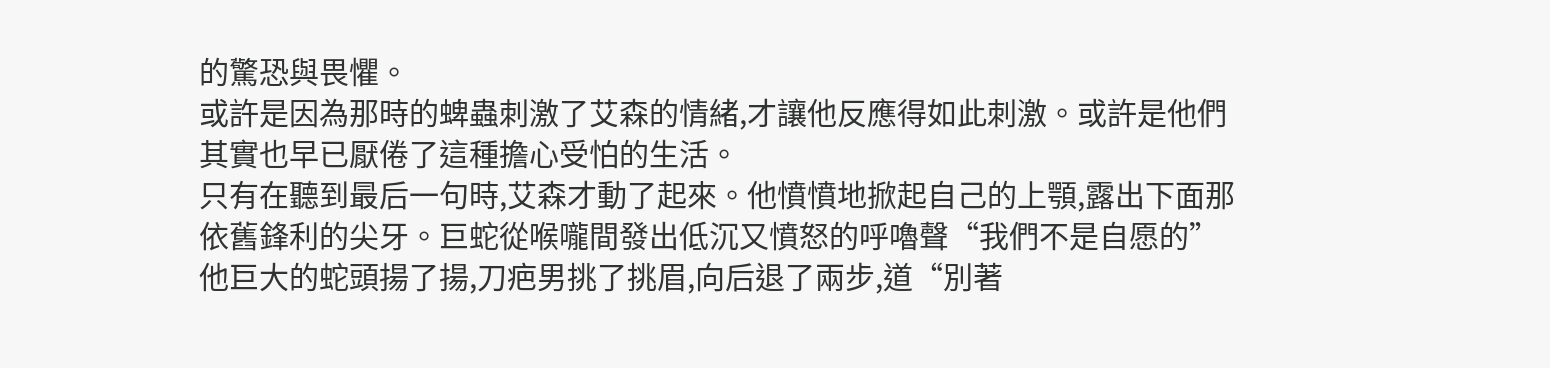的驚恐與畏懼。
或許是因為那時的蜱蟲刺激了艾森的情緒,才讓他反應得如此刺激。或許是他們其實也早已厭倦了這種擔心受怕的生活。
只有在聽到最后一句時,艾森才動了起來。他憤憤地掀起自己的上顎,露出下面那依舊鋒利的尖牙。巨蛇從喉嚨間發出低沉又憤怒的呼嚕聲“我們不是自愿的”
他巨大的蛇頭揚了揚,刀疤男挑了挑眉,向后退了兩步,道“別著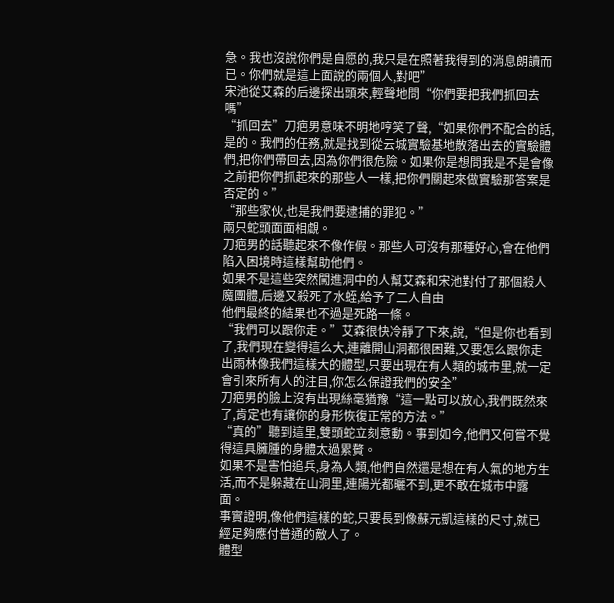急。我也沒說你們是自愿的,我只是在照著我得到的消息朗讀而已。你們就是這上面說的兩個人,對吧”
宋池從艾森的后邊探出頭來,輕聲地問“你們要把我們抓回去嗎”
“抓回去”刀疤男意味不明地哼笑了聲,“如果你們不配合的話,是的。我們的任務,就是找到從云城實驗基地散落出去的實驗體們,把你們帶回去,因為你們很危險。如果你是想問我是不是會像之前把你們抓起來的那些人一樣,把你們關起來做實驗那答案是否定的。”
“那些家伙,也是我們要逮捕的罪犯。”
兩只蛇頭面面相覷。
刀疤男的話聽起來不像作假。那些人可沒有那種好心,會在他們陷入困境時這樣幫助他們。
如果不是這些突然闖進洞中的人幫艾森和宋池對付了那個殺人魔團體,后邊又殺死了水蛭,給予了二人自由
他們最終的結果也不過是死路一條。
“我們可以跟你走。”艾森很快冷靜了下來,說,“但是你也看到了,我們現在變得這么大,連離開山洞都很困難,又要怎么跟你走出雨林像我們這樣大的體型,只要出現在有人類的城市里,就一定會引來所有人的注目,你怎么保證我們的安全”
刀疤男的臉上沒有出現絲毫猶豫“這一點可以放心,我們既然來了,肯定也有讓你的身形恢復正常的方法。”
“真的”聽到這里,雙頭蛇立刻意動。事到如今,他們又何嘗不覺得這具臃腫的身體太過累贅。
如果不是害怕追兵,身為人類,他們自然還是想在有人氣的地方生活,而不是躲藏在山洞里,連陽光都曬不到,更不敢在城市中露面。
事實證明,像他們這樣的蛇,只要長到像蘇元凱這樣的尺寸,就已經足夠應付普通的敵人了。
體型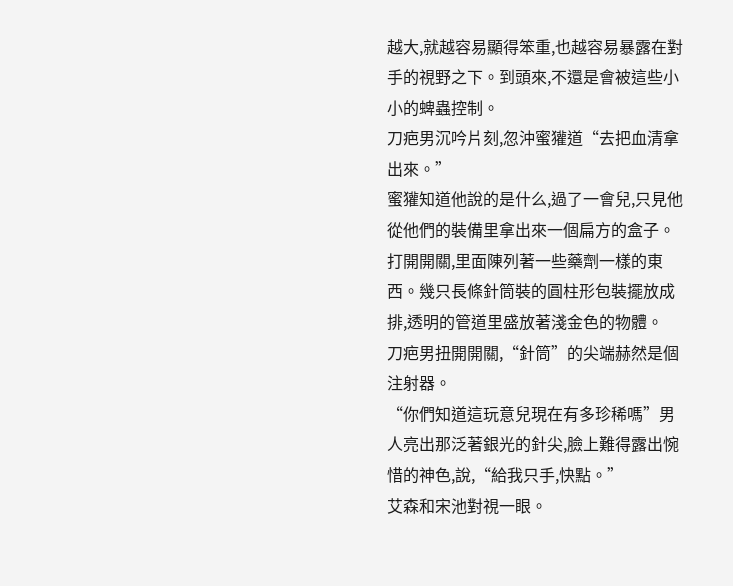越大,就越容易顯得笨重,也越容易暴露在對手的視野之下。到頭來,不還是會被這些小小的蜱蟲控制。
刀疤男沉吟片刻,忽沖蜜獾道“去把血清拿出來。”
蜜獾知道他說的是什么,過了一會兒,只見他從他們的裝備里拿出來一個扁方的盒子。
打開開關,里面陳列著一些藥劑一樣的東西。幾只長條針筒裝的圓柱形包裝擺放成排,透明的管道里盛放著淺金色的物體。
刀疤男扭開開關,“針筒”的尖端赫然是個注射器。
“你們知道這玩意兒現在有多珍稀嗎”男人亮出那泛著銀光的針尖,臉上難得露出惋惜的神色,說,“給我只手,快點。”
艾森和宋池對視一眼。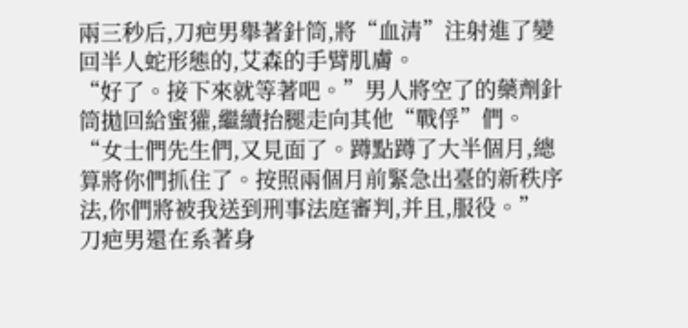兩三秒后,刀疤男舉著針筒,將“血清”注射進了變回半人蛇形態的,艾森的手臂肌膚。
“好了。接下來就等著吧。”男人將空了的藥劑針筒拋回給蜜獾,繼續抬腿走向其他“戰俘”們。
“女士們先生們,又見面了。蹲點蹲了大半個月,總算將你們抓住了。按照兩個月前緊急出臺的新秩序法,你們將被我送到刑事法庭審判,并且,服役。”
刀疤男還在系著身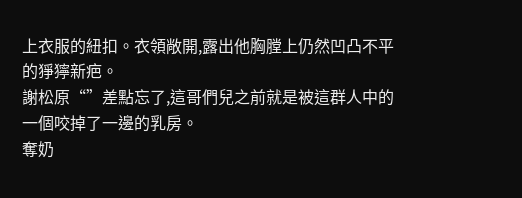上衣服的紐扣。衣領敞開,露出他胸膛上仍然凹凸不平的猙獰新疤。
謝松原“”差點忘了,這哥們兒之前就是被這群人中的一個咬掉了一邊的乳房。
奪奶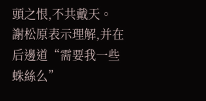頭之恨,不共戴天。
謝松原表示理解,并在后邊道“需要我一些蛛絲么”